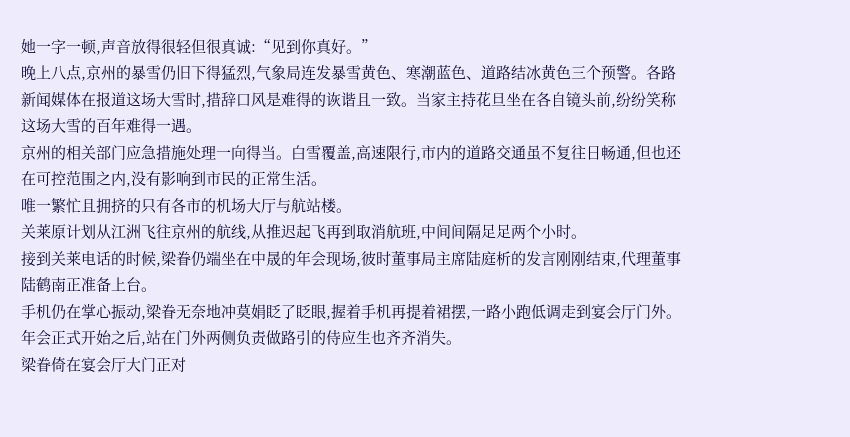她一字一顿,声音放得很轻但很真诚:“见到你真好。”
晚上八点,京州的暴雪仍旧下得猛烈,气象局连发暴雪黄色、寒潮蓝色、道路结冰黄色三个预警。各路新闻媒体在报道这场大雪时,措辞口风是难得的诙谐且一致。当家主持花旦坐在各自镜头前,纷纷笑称这场大雪的百年难得一遇。
京州的相关部门应急措施处理一向得当。白雪覆盖,高速限行,市内的道路交通虽不复往日畅通,但也还在可控范围之内,没有影响到市民的正常生活。
唯一繁忙且拥挤的只有各市的机场大厅与航站楼。
关莱原计划从江洲飞往京州的航线,从推迟起飞再到取消航班,中间间隔足足两个小时。
接到关莱电话的时候,梁眷仍端坐在中晟的年会现场,彼时董事局主席陆庭析的发言刚刚结束,代理董事陆鹤南正准备上台。
手机仍在掌心振动,梁眷无奈地冲莫娟眨了眨眼,握着手机再提着裙摆,一路小跑低调走到宴会厅门外。
年会正式开始之后,站在门外两侧负责做路引的侍应生也齐齐消失。
梁眷倚在宴会厅大门正对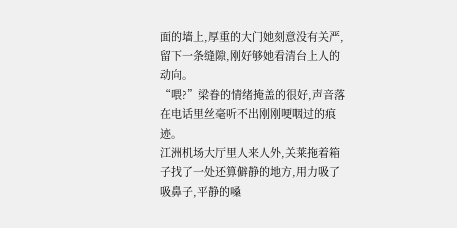面的墙上,厚重的大门她刻意没有关严,留下一条缝隙,刚好够她看清台上人的动向。
“喂?”梁眷的情绪掩盖的很好,声音落在电话里丝毫听不出刚刚哽咽过的痕迹。
江洲机场大厅里人来人外,关莱拖着箱子找了一处还算僻静的地方,用力吸了吸鼻子,平静的嗓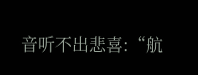音听不出悲喜:“航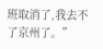班取消了,我去不了京州了。”